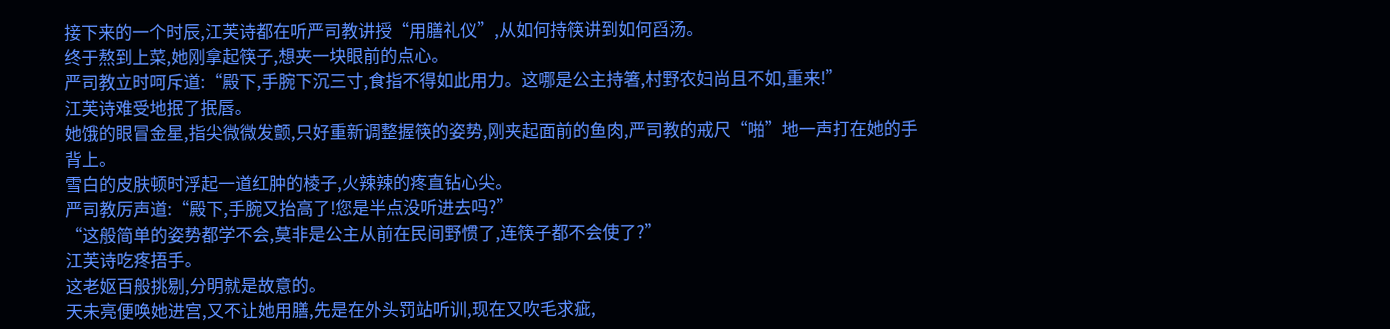接下来的一个时辰,江芙诗都在听严司教讲授“用膳礼仪”,从如何持筷讲到如何舀汤。
终于熬到上菜,她刚拿起筷子,想夹一块眼前的点心。
严司教立时呵斥道:“殿下,手腕下沉三寸,食指不得如此用力。这哪是公主持箸,村野农妇尚且不如,重来!”
江芙诗难受地抿了抿唇。
她饿的眼冒金星,指尖微微发颤,只好重新调整握筷的姿势,刚夹起面前的鱼肉,严司教的戒尺“啪”地一声打在她的手背上。
雪白的皮肤顿时浮起一道红肿的棱子,火辣辣的疼直钻心尖。
严司教厉声道:“殿下,手腕又抬高了!您是半点没听进去吗?”
“这般简单的姿势都学不会,莫非是公主从前在民间野惯了,连筷子都不会使了?”
江芙诗吃疼捂手。
这老妪百般挑剔,分明就是故意的。
天未亮便唤她进宫,又不让她用膳,先是在外头罚站听训,现在又吹毛求疵,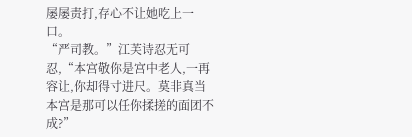屡屡责打,存心不让她吃上一口。
“严司教。”江芙诗忍无可忍,“本宫敬你是宫中老人,一再容让,你却得寸进尺。莫非真当本宫是那可以任你揉搓的面团不成?”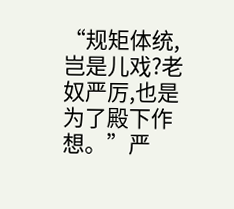“规矩体统,岂是儿戏?老奴严厉,也是为了殿下作想。”严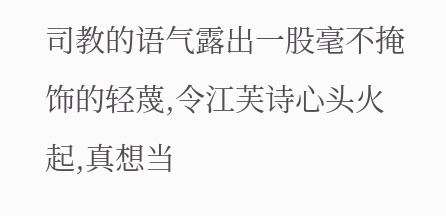司教的语气露出一股毫不掩饰的轻蔑,令江芙诗心头火起,真想当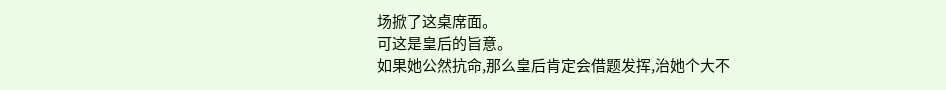场掀了这桌席面。
可这是皇后的旨意。
如果她公然抗命,那么皇后肯定会借题发挥,治她个大不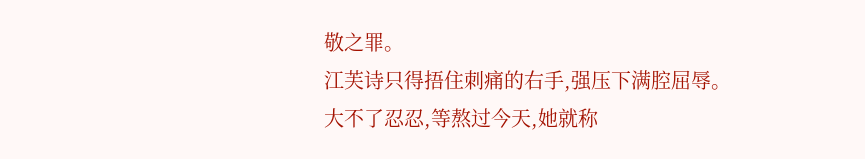敬之罪。
江芙诗只得捂住刺痛的右手,强压下满腔屈辱。
大不了忍忍,等熬过今天,她就称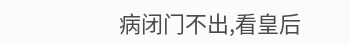病闭门不出,看皇后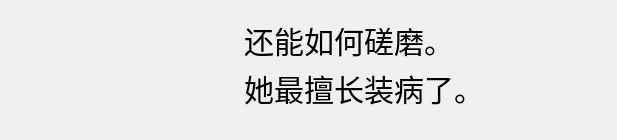还能如何磋磨。
她最擅长装病了。